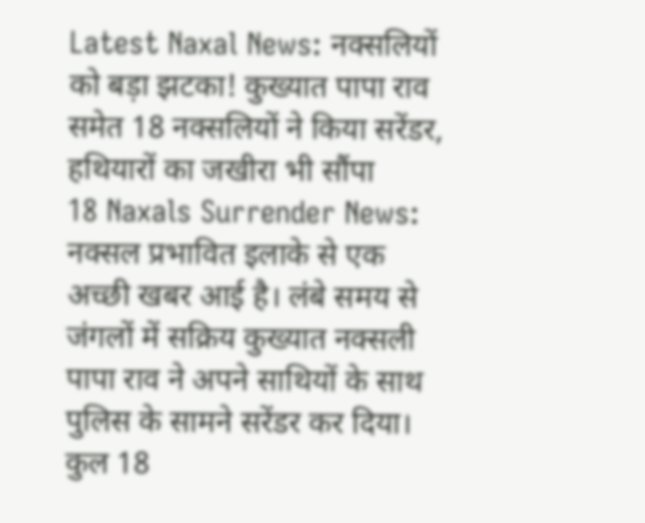Latest Naxal News: नक्सलियों को बड़ा झटका! कुख्यात पापा राव समेत 18 नक्सलियों ने किया सरेंडर, हथियारों का जखीरा भी सौंपा
18 Naxals Surrender News: नक्सल प्रभावित इलाके से एक अच्छी खबर आई है। लंबे समय से जंगलों में सक्रिय कुख्यात नक्सली पापा राव ने अपने साथियों के साथ पुलिस के सामने सरेंडर कर दिया। कुल 18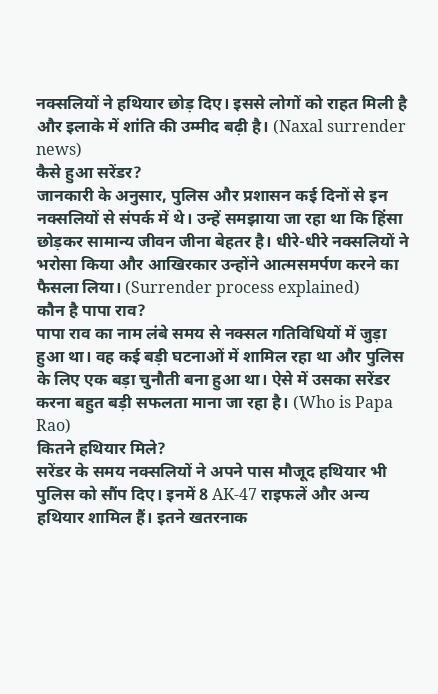नक्सलियों ने हथियार छोड़ दिए। इससे लोगों को राहत मिली है और इलाके में शांति की उम्मीद बढ़ी है। (Naxal surrender news)
कैसे हुआ सरेंडर?
जानकारी के अनुसार, पुलिस और प्रशासन कई दिनों से इन नक्सलियों से संपर्क में थे। उन्हें समझाया जा रहा था कि हिंसा छोड़कर सामान्य जीवन जीना बेहतर है। धीरे-धीरे नक्सलियों ने भरोसा किया और आखिरकार उन्होंने आत्मसमर्पण करने का फैसला लिया। (Surrender process explained)
कौन है पापा राव?
पापा राव का नाम लंबे समय से नक्सल गतिविधियों में जुड़ा हुआ था। वह कई बड़ी घटनाओं में शामिल रहा था और पुलिस के लिए एक बड़ा चुनौती बना हुआ था। ऐसे में उसका सरेंडर करना बहुत बड़ी सफलता माना जा रहा है। (Who is Papa Rao)
कितने हथियार मिले?
सरेंडर के समय नक्सलियों ने अपने पास मौजूद हथियार भी पुलिस को सौंप दिए। इनमें 8 AK-47 राइफलें और अन्य हथियार शामिल हैं। इतने खतरनाक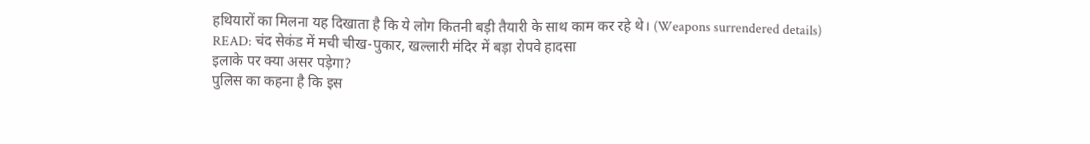हथियारों का मिलना यह दिखाता है कि ये लोग कितनी बड़ी तैयारी के साथ काम कर रहे थे। (Weapons surrendered details)
READ: चंद सेकंड में मची चीख-पुकार, खल्लारी मंदिर में बड़ा रोपवे हादसा
इलाके पर क्या असर पड़ेगा?
पुलिस का कहना है कि इस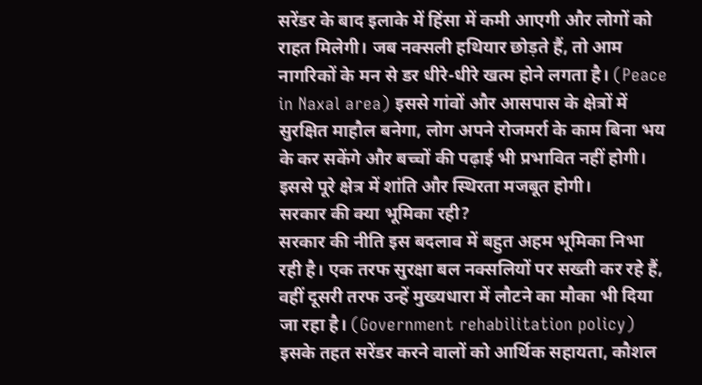सरेंडर के बाद इलाके में हिंसा में कमी आएगी और लोगों को राहत मिलेगी। जब नक्सली हथियार छोड़ते हैं, तो आम नागरिकों के मन से डर धीरे-धीरे खत्म होने लगता है। (Peace in Naxal area) इससे गांवों और आसपास के क्षेत्रों में सुरक्षित माहौल बनेगा, लोग अपने रोजमर्रा के काम बिना भय के कर सकेंगे और बच्चों की पढ़ाई भी प्रभावित नहीं होगी। इससे पूरे क्षेत्र में शांति और स्थिरता मजबूत होगी।
सरकार की क्या भूमिका रही?
सरकार की नीति इस बदलाव में बहुत अहम भूमिका निभा रही है। एक तरफ सुरक्षा बल नक्सलियों पर सख्ती कर रहे हैं, वहीं दूसरी तरफ उन्हें मुख्यधारा में लौटने का मौका भी दिया जा रहा है। (Government rehabilitation policy) इसके तहत सरेंडर करने वालों को आर्थिक सहायता, कौशल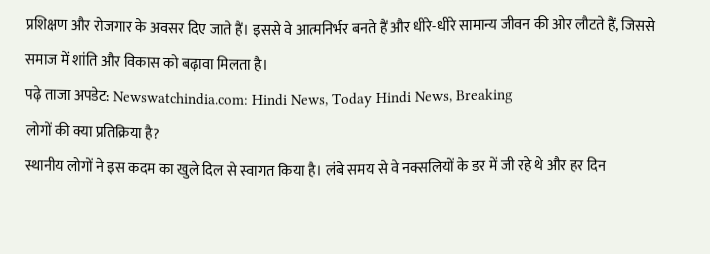प्रशिक्षण और रोजगार के अवसर दिए जाते हैं। इससे वे आत्मनिर्भर बनते हैं और धीरे-धीरे सामान्य जीवन की ओर लौटते हैं, जिससे समाज में शांति और विकास को बढ़ावा मिलता है।
पढ़े ताजा अपडेट: Newswatchindia.com: Hindi News, Today Hindi News, Breaking
लोगों की क्या प्रतिक्रिया है?
स्थानीय लोगों ने इस कदम का खुले दिल से स्वागत किया है। लंबे समय से वे नक्सलियों के डर में जी रहे थे और हर दिन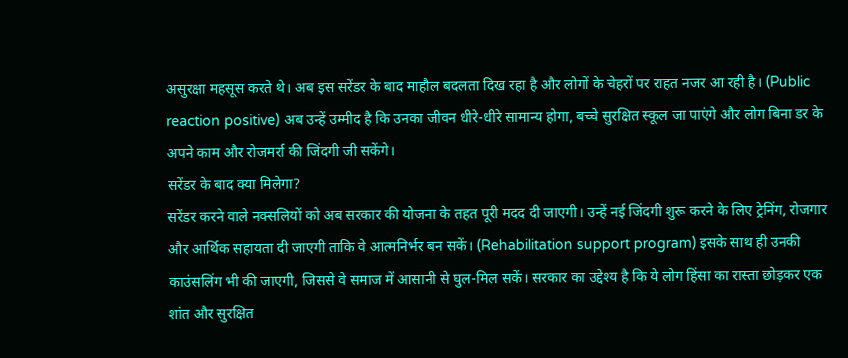असुरक्षा महसूस करते थे। अब इस सरेंडर के बाद माहौल बदलता दिख रहा है और लोगों के चेहरों पर राहत नजर आ रही है। (Public reaction positive) अब उन्हें उम्मीद है कि उनका जीवन धीरे-धीरे सामान्य होगा, बच्चे सुरक्षित स्कूल जा पाएंगे और लोग बिना डर के अपने काम और रोजमर्रा की जिंदगी जी सकेंगे।
सरेंडर के बाद क्या मिलेगा?
सरेंडर करने वाले नक्सलियों को अब सरकार की योजना के तहत पूरी मदद दी जाएगी। उन्हें नई जिंदगी शुरू करने के लिए ट्रेनिंग, रोजगार और आर्थिक सहायता दी जाएगी ताकि वे आत्मनिर्भर बन सकें। (Rehabilitation support program) इसके साथ ही उनकी काउंसलिंग भी की जाएगी, जिससे वे समाज में आसानी से घुल-मिल सकें। सरकार का उद्देश्य है कि ये लोग हिंसा का रास्ता छोड़कर एक शांत और सुरक्षित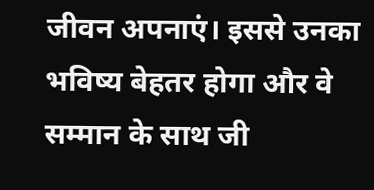जीवन अपनाएं। इससे उनका भविष्य बेहतर होगा और वे सम्मान के साथ जी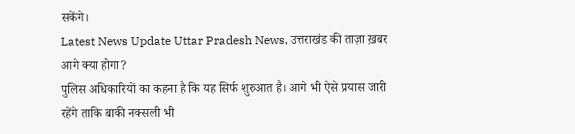सकेंगे।
Latest News Update Uttar Pradesh News, उत्तराखंड की ताज़ा ख़बर
आगे क्या होगा?
पुलिस अधिकारियों का कहना है कि यह सिर्फ शुरुआत है। आगे भी ऐसे प्रयास जारी रहेंगे ताकि बाकी नक्सली भी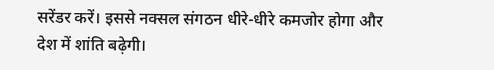सरेंडर करें। इससे नक्सल संगठन धीरे-धीरे कमजोर होगा और देश में शांति बढ़ेगी।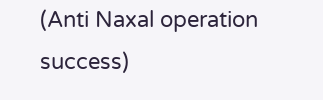(Anti Naxal operation success)